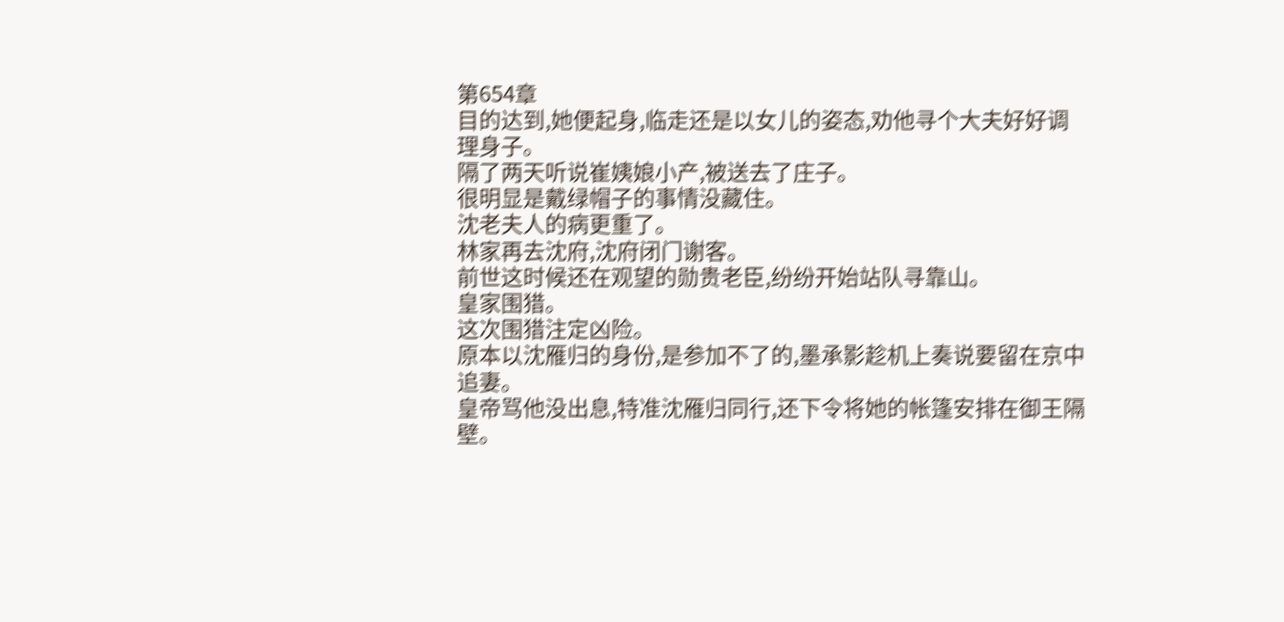第654章
目的达到,她便起身,临走还是以女儿的姿态,劝他寻个大夫好好调理身子。
隔了两天听说崔姨娘小产,被送去了庄子。
很明显是戴绿帽子的事情没藏住。
沈老夫人的病更重了。
林家再去沈府,沈府闭门谢客。
前世这时候还在观望的勋贵老臣,纷纷开始站队寻靠山。
皇家围猎。
这次围猎注定凶险。
原本以沈雁归的身份,是参加不了的,墨承影趁机上奏说要留在京中追妻。
皇帝骂他没出息,特准沈雁归同行,还下令将她的帐篷安排在御王隔壁。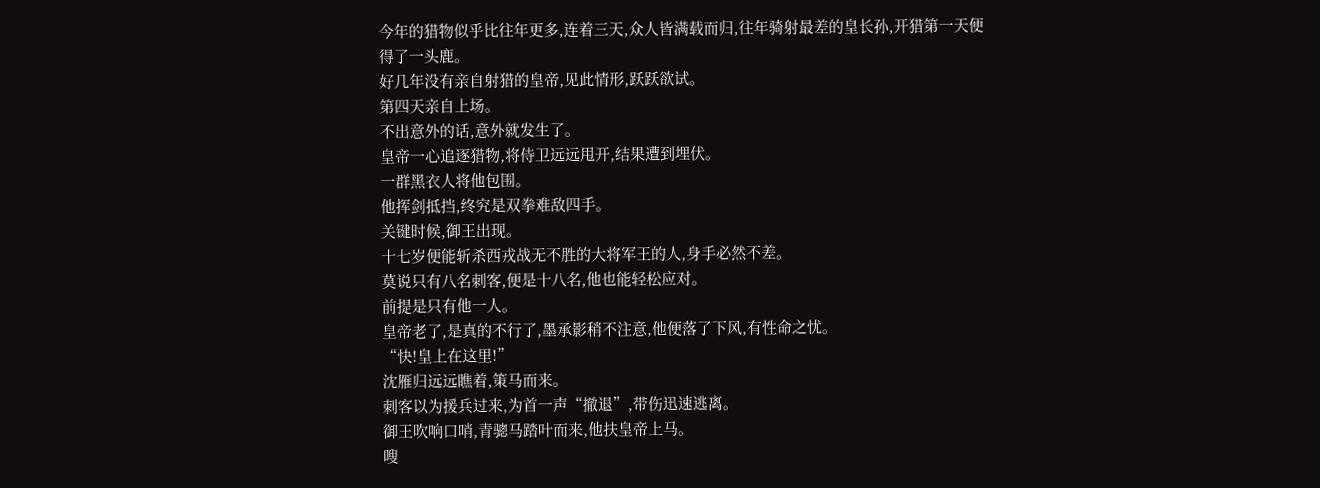今年的猎物似乎比往年更多,连着三天,众人皆满载而归,往年骑射最差的皇长孙,开猎第一天便得了一头鹿。
好几年没有亲自射猎的皇帝,见此情形,跃跃欲试。
第四天亲自上场。
不出意外的话,意外就发生了。
皇帝一心追逐猎物,将侍卫远远甩开,结果遭到埋伏。
一群黑衣人将他包围。
他挥剑抵挡,终究是双拳难敌四手。
关键时候,御王出现。
十七岁便能斩杀西戎战无不胜的大将军王的人,身手必然不差。
莫说只有八名刺客,便是十八名,他也能轻松应对。
前提是只有他一人。
皇帝老了,是真的不行了,墨承影稍不注意,他便落了下风,有性命之忧。
“快!皇上在这里!”
沈雁归远远瞧着,策马而来。
刺客以为援兵过来,为首一声“撤退”,带伤迅速逃离。
御王吹响口哨,青骢马踏叶而来,他扶皇帝上马。
嗖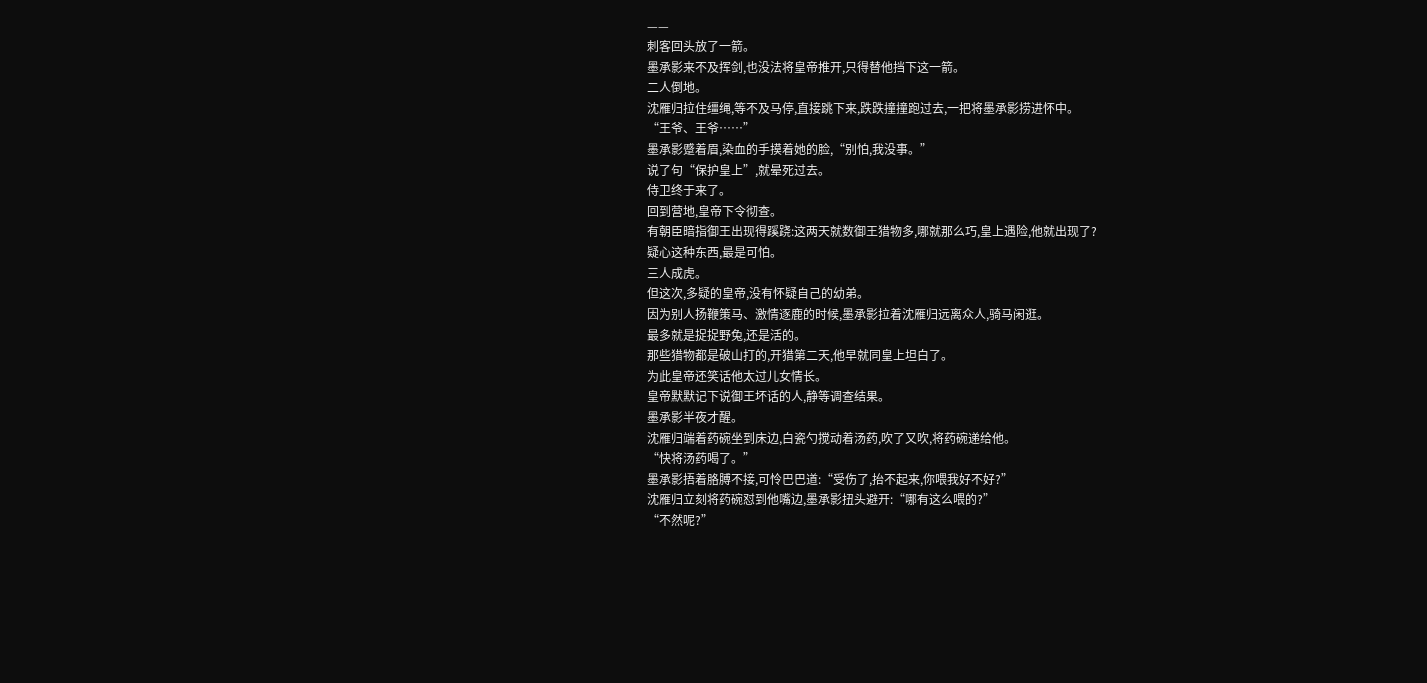——
刺客回头放了一箭。
墨承影来不及挥剑,也没法将皇帝推开,只得替他挡下这一箭。
二人倒地。
沈雁归拉住缰绳,等不及马停,直接跳下来,跌跌撞撞跑过去,一把将墨承影捞进怀中。
“王爷、王爷……”
墨承影蹙着眉,染血的手摸着她的脸,“别怕,我没事。”
说了句“保护皇上”,就晕死过去。
侍卫终于来了。
回到营地,皇帝下令彻查。
有朝臣暗指御王出现得蹊跷:这两天就数御王猎物多,哪就那么巧,皇上遇险,他就出现了?
疑心这种东西,最是可怕。
三人成虎。
但这次,多疑的皇帝,没有怀疑自己的幼弟。
因为别人扬鞭策马、激情逐鹿的时候,墨承影拉着沈雁归远离众人,骑马闲逛。
最多就是捉捉野兔,还是活的。
那些猎物都是破山打的,开猎第二天,他早就同皇上坦白了。
为此皇帝还笑话他太过儿女情长。
皇帝默默记下说御王坏话的人,静等调查结果。
墨承影半夜才醒。
沈雁归端着药碗坐到床边,白瓷勺搅动着汤药,吹了又吹,将药碗递给他。
“快将汤药喝了。”
墨承影捂着胳膊不接,可怜巴巴道:“受伤了,抬不起来,你喂我好不好?”
沈雁归立刻将药碗怼到他嘴边,墨承影扭头避开:“哪有这么喂的?”
“不然呢?”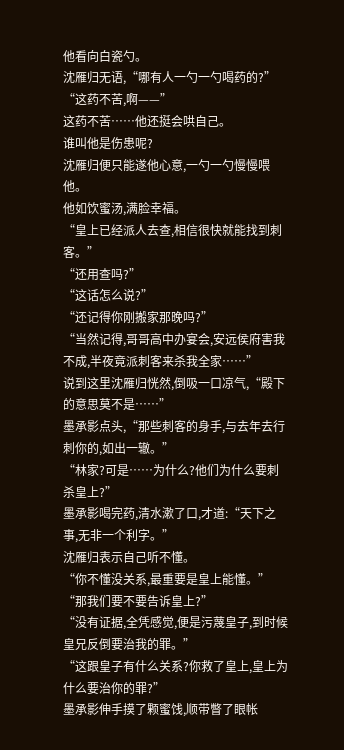他看向白瓷勺。
沈雁归无语,“哪有人一勺一勺喝药的?”
“这药不苦,啊——”
这药不苦……他还挺会哄自己。
谁叫他是伤患呢?
沈雁归便只能遂他心意,一勺一勺慢慢喂他。
他如饮蜜汤,满脸幸福。
“皇上已经派人去查,相信很快就能找到刺客。”
“还用查吗?”
“这话怎么说?”
“还记得你刚搬家那晚吗?”
“当然记得,哥哥高中办宴会,安远侯府害我不成,半夜竟派刺客来杀我全家……”
说到这里沈雁归恍然,倒吸一口凉气,“殿下的意思莫不是……”
墨承影点头,“那些刺客的身手,与去年去行刺你的,如出一辙。”
“林家?可是……为什么?他们为什么要刺杀皇上?”
墨承影喝完药,清水漱了口,才道:“天下之事,无非一个利字。”
沈雁归表示自己听不懂。
“你不懂没关系,最重要是皇上能懂。”
“那我们要不要告诉皇上?”
“没有证据,全凭感觉,便是污蔑皇子,到时候皇兄反倒要治我的罪。”
“这跟皇子有什么关系?你救了皇上,皇上为什么要治你的罪?”
墨承影伸手摸了颗蜜饯,顺带瞥了眼帐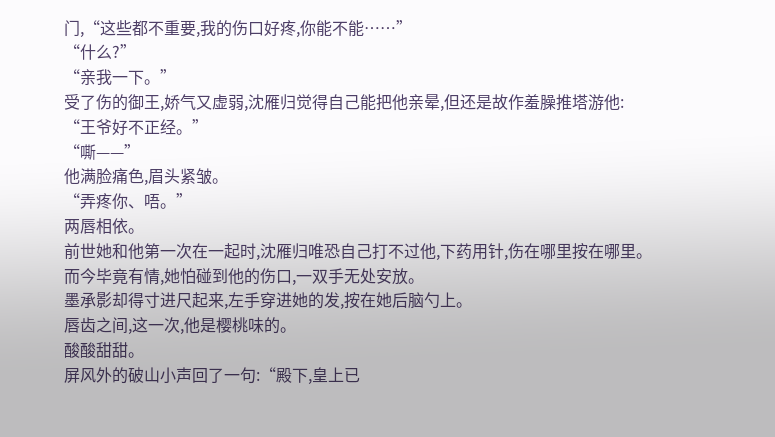门,“这些都不重要,我的伤口好疼,你能不能……”
“什么?”
“亲我一下。”
受了伤的御王,娇气又虚弱,沈雁归觉得自己能把他亲晕,但还是故作羞臊推塔游他:
“王爷好不正经。”
“嘶——”
他满脸痛色,眉头紧皱。
“弄疼你、唔。”
两唇相依。
前世她和他第一次在一起时,沈雁归唯恐自己打不过他,下药用针,伤在哪里按在哪里。
而今毕竟有情,她怕碰到他的伤口,一双手无处安放。
墨承影却得寸进尺起来,左手穿进她的发,按在她后脑勺上。
唇齿之间,这一次,他是樱桃味的。
酸酸甜甜。
屏风外的破山小声回了一句:“殿下,皇上已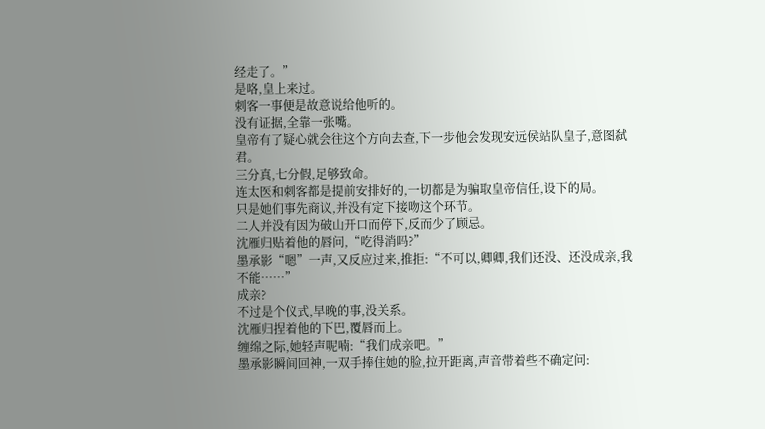经走了。”
是咯,皇上来过。
刺客一事便是故意说给他听的。
没有证据,全靠一张嘴。
皇帝有了疑心就会往这个方向去查,下一步他会发现安远侯站队皇子,意图弑君。
三分真,七分假,足够致命。
连太医和刺客都是提前安排好的,一切都是为骗取皇帝信任,设下的局。
只是她们事先商议,并没有定下接吻这个环节。
二人并没有因为破山开口而停下,反而少了顾忌。
沈雁归贴着他的唇问,“吃得消吗?”
墨承影“嗯”一声,又反应过来,推拒:“不可以,卿卿,我们还没、还没成亲,我不能……”
成亲?
不过是个仪式,早晚的事,没关系。
沈雁归捏着他的下巴,覆唇而上。
缠绵之际,她轻声呢喃:“我们成亲吧。”
墨承影瞬间回神,一双手捧住她的脸,拉开距离,声音带着些不确定问: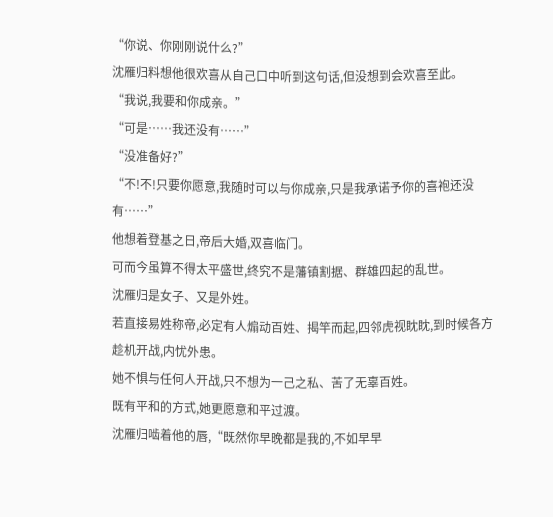“你说、你刚刚说什么?”
沈雁归料想他很欢喜从自己口中听到这句话,但没想到会欢喜至此。
“我说,我要和你成亲。”
“可是……我还没有……”
“没准备好?”
“不!不!只要你愿意,我随时可以与你成亲,只是我承诺予你的喜袍还没有……”
他想着登基之日,帝后大婚,双喜临门。
可而今虽算不得太平盛世,终究不是藩镇割据、群雄四起的乱世。
沈雁归是女子、又是外姓。
若直接易姓称帝,必定有人煽动百姓、揭竿而起,四邻虎视眈眈,到时候各方趁机开战,内忧外患。
她不惧与任何人开战,只不想为一己之私、苦了无辜百姓。
既有平和的方式,她更愿意和平过渡。
沈雁归啮着他的唇,“既然你早晚都是我的,不如早早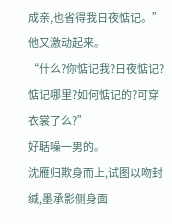成亲,也省得我日夜惦记。”
他又激动起来。
“什么?你惦记我?日夜惦记?惦记哪里?如何惦记的?可穿衣裳了么?”
好聒噪一男的。
沈雁归欺身而上,试图以吻封缄,墨承影侧身面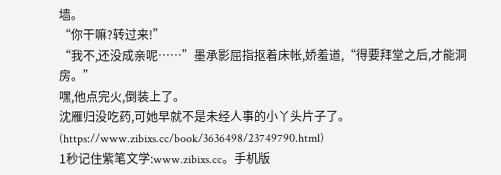墙。
“你干嘛?转过来!”
“我不,还没成亲呢……”墨承影屈指抠着床帐,娇羞道,“得要拜堂之后,才能洞房。”
嘿,他点完火,倒装上了。
沈雁归没吃药,可她早就不是未经人事的小丫头片子了。
(https://www.zibixs.cc/book/3636498/23749790.html)
1秒记住紫笔文学:www.zibixs.cc。手机版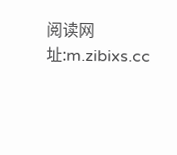阅读网址:m.zibixs.cc